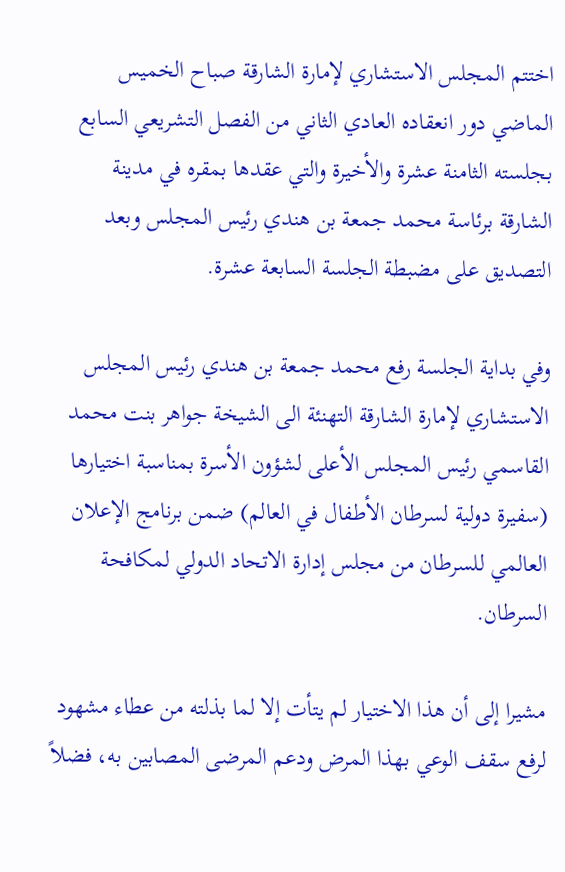اختتم المجلس الاستشاري لإمارة الشارقة صباح الخميس الماضي دور انعقاده العادي الثاني من الفصل التشريعي السابع بجلسته الثامنة عشرة والأخيرة والتي عقدها بمقره في مدينة الشارقة برئاسة محمد جمعة بن هندي رئيس المجلس وبعد التصديق على مضبطة الجلسة السابعة عشرة.

وفي بداية الجلسة رفع محمد جمعة بن هندي رئيس المجلس الاستشاري لإمارة الشارقة التهنئة الى الشيخة جواهر بنت محمد القاسمي رئيس المجلس الأعلى لشؤون الأسرة بمناسبة اختيارها (سفيرة دولية لسرطان الأطفال في العالم) ضمن برنامج الإعلان العالمي للسرطان من مجلس إدارة الاتحاد الدولي لمكافحة السرطان.

مشيرا إلى أن هذا الاختيار لم يتأت إلا لما بذلته من عطاء مشهود لرفع سقف الوعي بهذا المرض ودعم المرضى المصابين به، فضلاً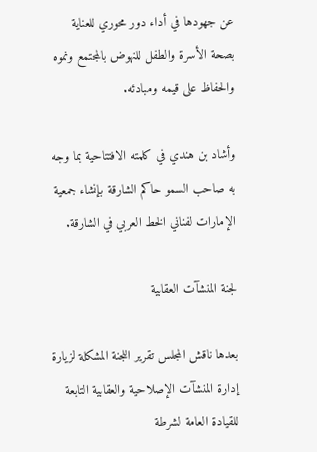عن جهودها في أداء دور محوري للعناية بصحة الأسرة والطفل للنهوض بالمجتمع ونموه والحفاظ على قيمه ومبادئه.

وأشاد بن هندي في كلمته الافتتاحية بما وجه به صاحب السمو حاكم الشارقة بإنشاء جمعية الإمارات لفناني الخط العربي في الشارقة.

لجنة المنشآت العقابية

بعدها ناقش المجلس تقرير اللجنة المشكلة لزيارة إدارة المنشآت الإصلاحية والعقابية التابعة للقيادة العامة لشرطة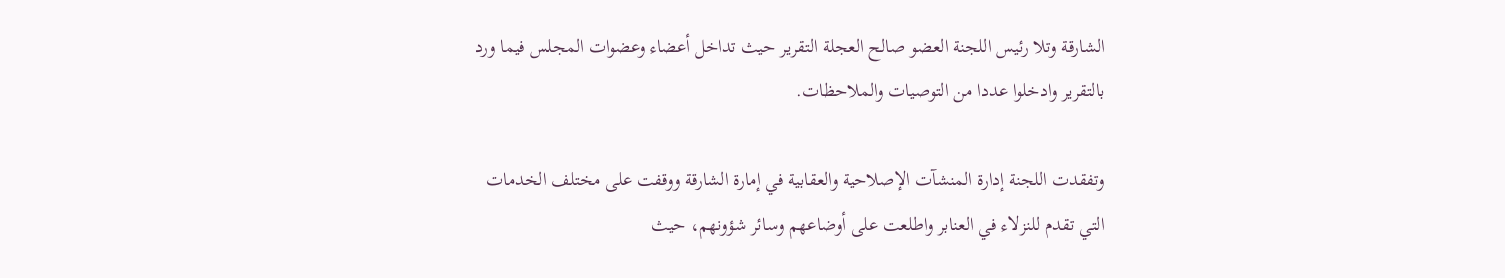الشارقة وتلا رئيس اللجنة العضو صالح العجلة التقرير حيث تداخل أعضاء وعضوات المجلس فيما ورد بالتقرير وادخلوا عددا من التوصيات والملاحظات.

وتفقدت اللجنة إدارة المنشآت الإصلاحية والعقابية في إمارة الشارقة ووقفت على مختلف الخدمات التي تقدم للنزلاء في العنابر واطلعت على أوضاعهم وسائر شؤونهم، حيث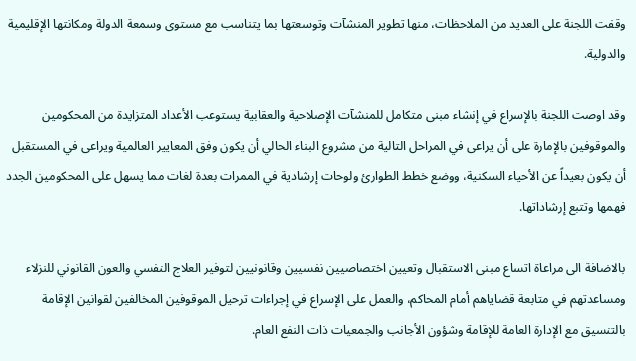وقفت اللجنة على العديد من الملاحظات، منها تطوير المنشآت وتوسعتها بما يتناسب مع مستوى وسمعة الدولة ومكانتها الإقليمية والدولية.

وقد اوصت اللجنة بالإسراع في إنشاء مبنى متكامل للمنشآت الإصلاحية والعقابية يستوعب الأعداد المتزايدة من المحكومين والموقوفين بالإمارة على أن يراعى في المراحل التالية من مشروع البناء الحالي أن يكون وفق المعايير العالمية ويراعى في المستقبل أن يكون بعيداً عن الأحياء السكنية، ووضع خطط الطوارئ ولوحات إرشادية في الممرات بعدة لغات مما يسهل على المحكومين الجدد فهمها وتتبع إرشاداتها.

بالاضافة الى مراعاة اتساع مبنى الاستقبال وتعيين اختصاصيين نفسيين وقانونيين لتوفير العلاج النفسي والعون القانوني للنزلاء ومساعدتهم في متابعة قضاياهم أمام المحاكم، والعمل على الإسراع في إجراءات ترحيل الموقوفين المخالفين لقوانين الإقامة بالتنسيق مع الإدارة العامة للإقامة وشؤون الأجانب والجمعيات ذات النفع العام.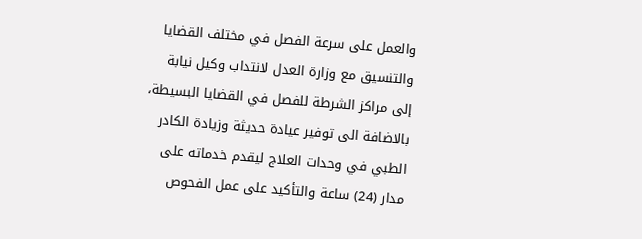والعمل على سرعة الفصل في مختلف القضايا والتنسيق مع وزارة العدل لانتداب وكيل نيابة إلى مراكز الشرطة للفصل في القضايا البسيطة، بالاضافة الى توفير عيادة حديثة وزيادة الكادر الطبي في وحدات العلاج ليقدم خدماته على مدار (24) ساعة والتأكيد على عمل الفحوص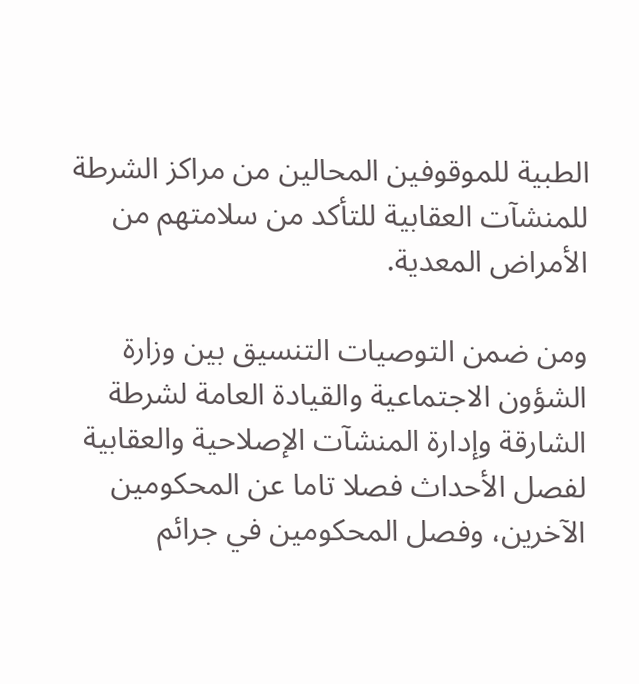الطبية للموقوفين المحالين من مراكز الشرطة للمنشآت العقابية للتأكد من سلامتهم من الأمراض المعدية.

ومن ضمن التوصيات التنسيق بين وزارة الشؤون الاجتماعية والقيادة العامة لشرطة الشارقة وإدارة المنشآت الإصلاحية والعقابية لفصل الأحداث فصلا تاما عن المحكومين الآخرين، وفصل المحكومين في جرائم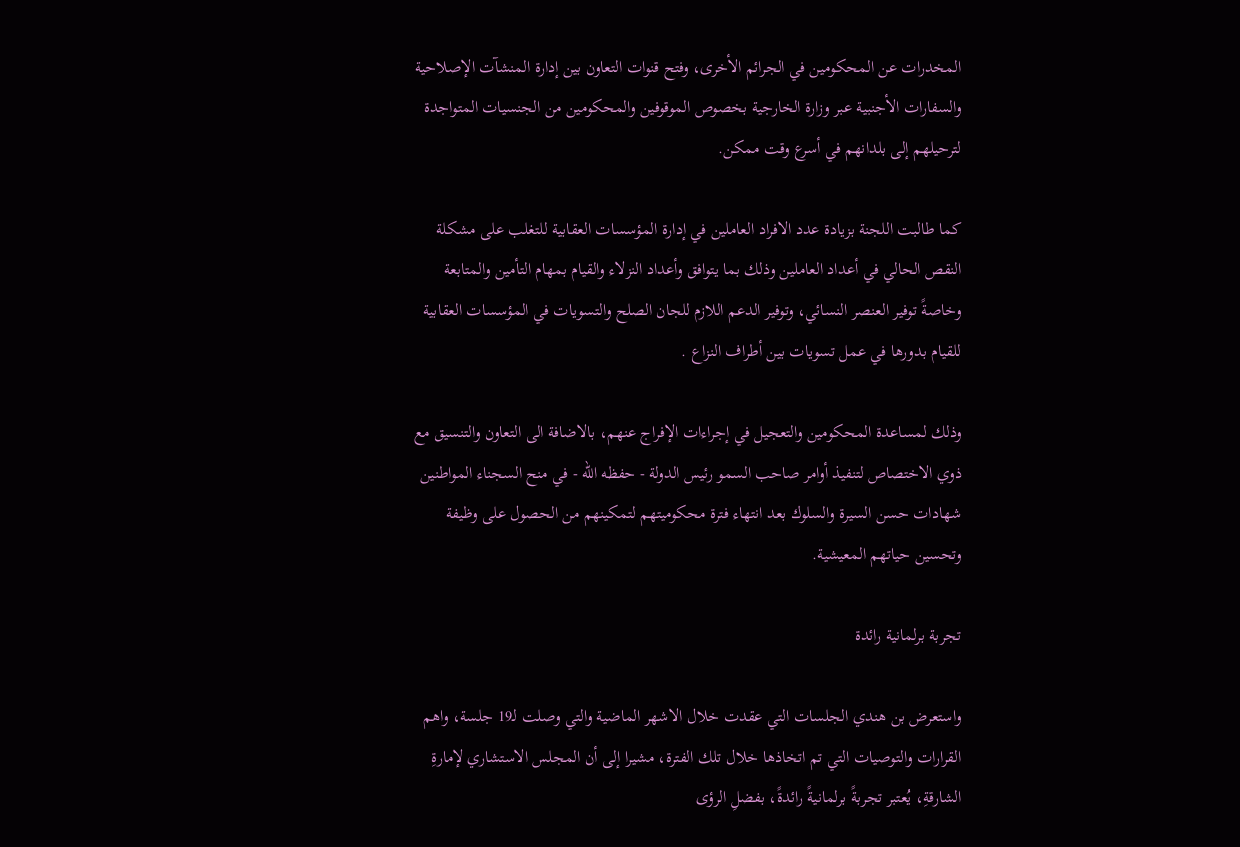المخدرات عن المحكومين في الجرائم الأخرى، وفتح قنوات التعاون بين إدارة المنشآت الإصلاحية والسفارات الأجنبية عبر وزارة الخارجية بخصوص الموقوفين والمحكومين من الجنسيات المتواجدة لترحيلهم إلى بلدانهم في أسرع وقت ممكن.

كما طالبت اللجنة بزيادة عدد الافراد العاملين في إدارة المؤسسات العقابية للتغلب على مشكلة النقص الحالي في أعداد العاملين وذلك بما يتوافق وأعداد النزلاء والقيام بمهام التأمين والمتابعة وخاصةً توفير العنصر النسائي، وتوفير الدعم اللازم للجان الصلح والتسويات في المؤسسات العقابية للقيام بدورها في عمل تسويات بين أطراف النزاع .

وذلك لمساعدة المحكومين والتعجيل في إجراءات الإفراج عنهم، بالاضافة الى التعاون والتنسيق مع ذوي الاختصاص لتنفيذ أوامر صاحب السمو رئيس الدولة - حفظه الله - في منح السجناء المواطنين شهادات حسن السيرة والسلوك بعد انتهاء فترة محكوميتهم لتمكينهم من الحصول على وظيفة وتحسين حياتهم المعيشية.

تجربة برلمانية رائدة

واستعرض بن هندي الجلسات التي عقدت خلال الاشهر الماضية والتي وصلت لـ19 جلسة، واهم القرارات والتوصيات التي تم اتخاذها خلال تلك الفترة، مشيرا إلى أن المجلس الاستشاري لإمارةِ الشارقةِ، يُعتبر تجربةً برلمانيةً رائدةً، بفضلِ الرؤى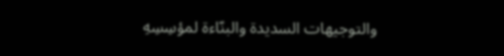والتوجيهات السديدة والبنّاءة لمؤسِسِهِ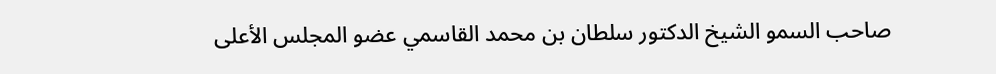صاحب السمو الشيخ الدكتور سلطان بن محمد القاسمي عضو المجلس الأعلى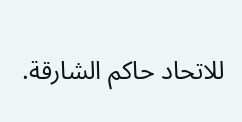للاتحاد حاكم الشارقة.